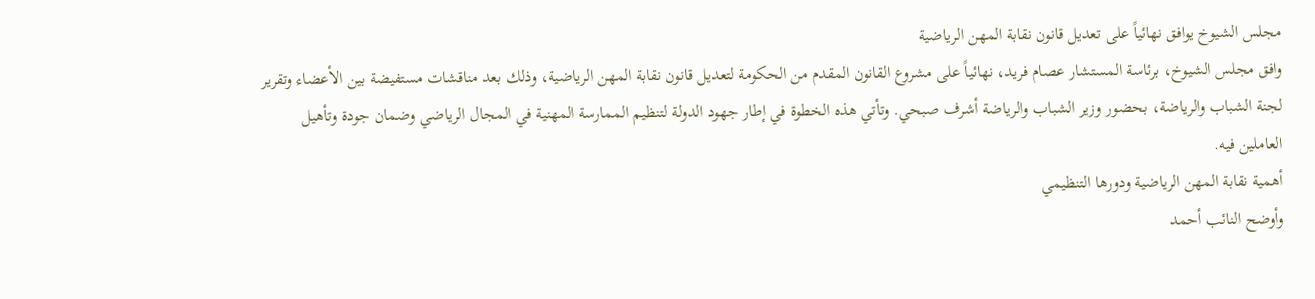مجلس الشيوخ يوافق نهائياً على تعديل قانون نقابة المهن الرياضية
وافق مجلس الشيوخ، برئاسة المستشار عصام فريد، نهائياً على مشروع القانون المقدم من الحكومة لتعديل قانون نقابة المهن الرياضية، وذلك بعد مناقشات مستفيضة بين الأعضاء وتقرير لجنة الشباب والرياضة، بحضور وزير الشباب والرياضة أشرف صبحي. وتأتي هذه الخطوة في إطار جهود الدولة لتنظيم الممارسة المهنية في المجال الرياضي وضمان جودة وتأهيل العاملين فيه.
أهمية نقابة المهن الرياضية ودورها التنظيمي
وأوضح النائب أحمد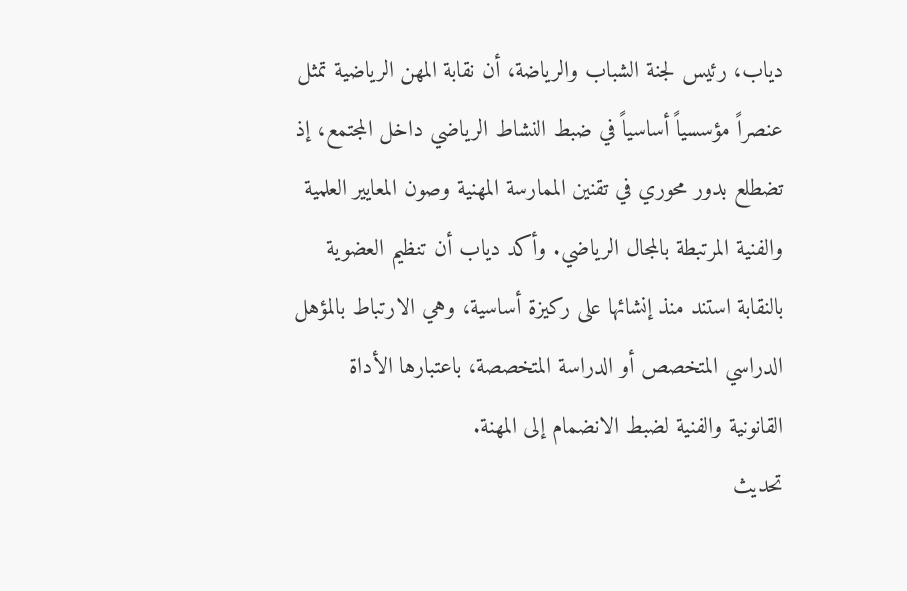دياب، رئيس لجنة الشباب والرياضة، أن نقابة المهن الرياضية تمثل عنصراً مؤسسياً أساسياً في ضبط النشاط الرياضي داخل المجتمع، إذ تضطلع بدور محوري في تقنين الممارسة المهنية وصون المعايير العلمية والفنية المرتبطة بالمجال الرياضي. وأكد دياب أن تنظيم العضوية بالنقابة استند منذ إنشائها على ركيزة أساسية، وهي الارتباط بالمؤهل الدراسي المتخصص أو الدراسة المتخصصة، باعتبارها الأداة القانونية والفنية لضبط الانضمام إلى المهنة.
تحديث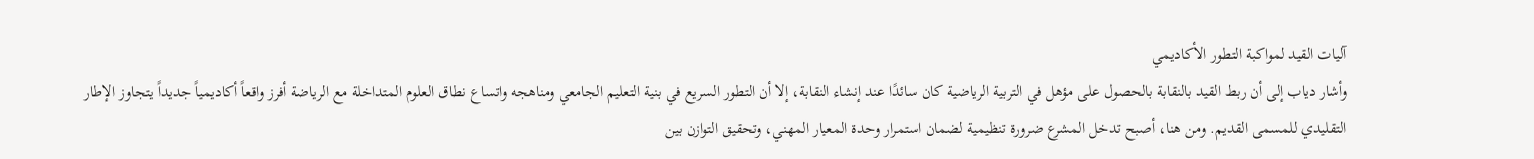آليات القيد لمواكبة التطور الأكاديمي
وأشار دياب إلى أن ربط القيد بالنقابة بالحصول على مؤهل في التربية الرياضية كان سائدًا عند إنشاء النقابة، إلا أن التطور السريع في بنية التعليم الجامعي ومناهجه واتساع نطاق العلوم المتداخلة مع الرياضة أفرز واقعاً أكاديمياً جديداً يتجاوز الإطار التقليدي للمسمى القديم. ومن هنا، أصبح تدخل المشرع ضرورة تنظيمية لضمان استمرار وحدة المعيار المهني، وتحقيق التوازن بين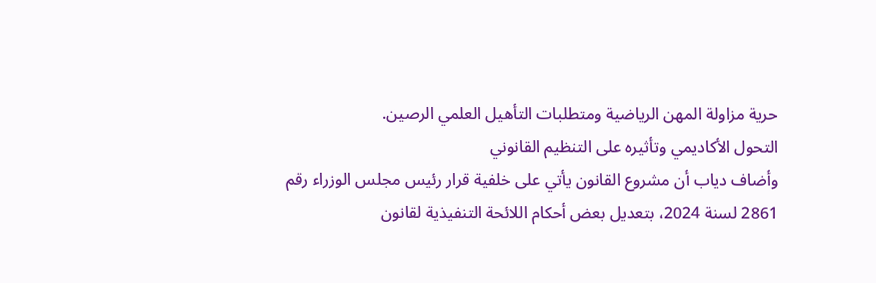حرية مزاولة المهن الرياضية ومتطلبات التأهيل العلمي الرصين.
التحول الأكاديمي وتأثيره على التنظيم القانوني
وأضاف دياب أن مشروع القانون يأتي على خلفية قرار رئيس مجلس الوزراء رقم 2861 لسنة 2024، بتعديل بعض أحكام اللائحة التنفيذية لقانون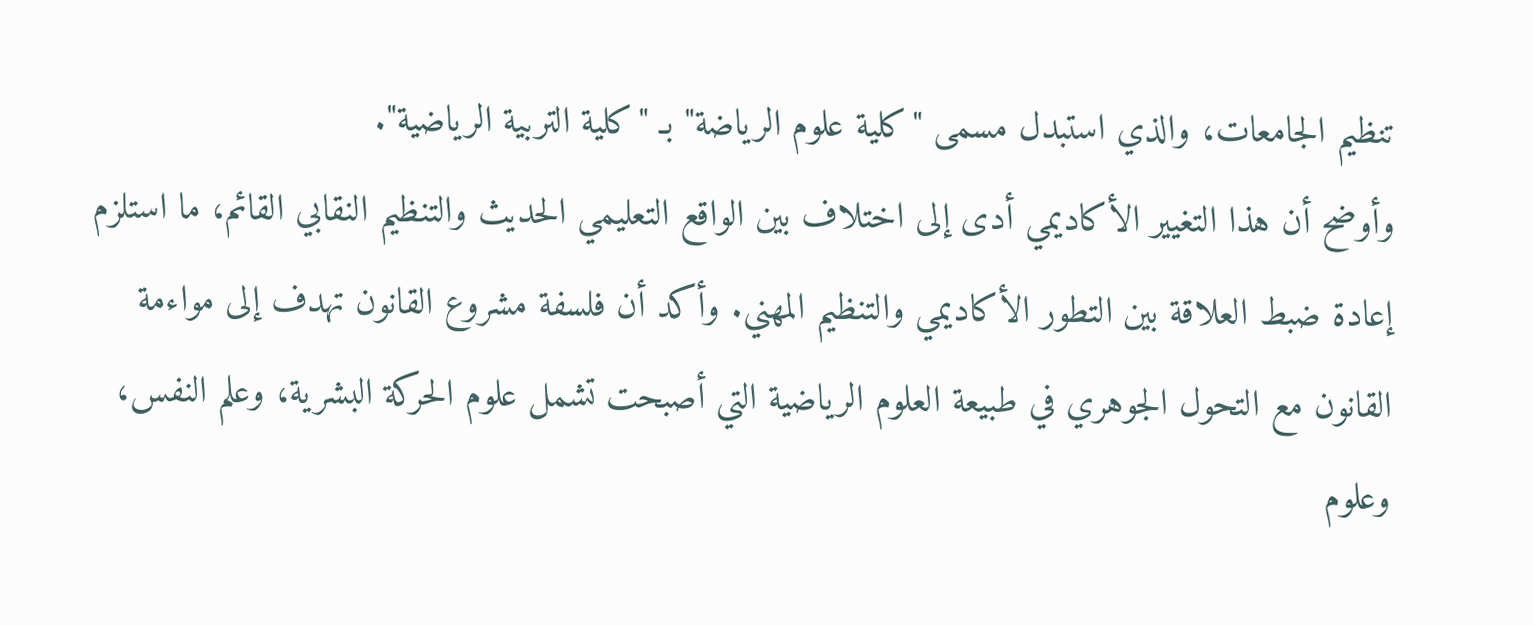تنظيم الجامعات، والذي استبدل مسمى "كلية علوم الرياضة" بـ "كلية التربية الرياضية".
وأوضح أن هذا التغيير الأكاديمي أدى إلى اختلاف بين الواقع التعليمي الحديث والتنظيم النقابي القائم، ما استلزم إعادة ضبط العلاقة بين التطور الأكاديمي والتنظيم المهني. وأكد أن فلسفة مشروع القانون تهدف إلى مواءمة القانون مع التحول الجوهري في طبيعة العلوم الرياضية التي أصبحت تشمل علوم الحركة البشرية، وعلم النفس، وعلوم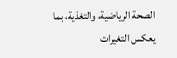الصحة الرياضية، والتغذية، بما يعكس التغيرات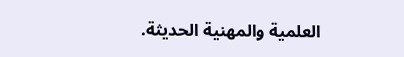العلمية والمهنية الحديثة.